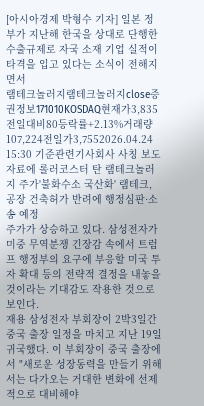[아시아경제 박형수 기자] 일본 정부가 지난해 한국을 상대로 단행한 수출규제로 자국 소재 기업 실적이 타격을 입고 있다는 소식이 전해지면서
램테크놀러지램테크놀러지close증권정보171010KOSDAQ현재가3,835전일대비80등락률+2.13%거래량107,224전일가3,7552026.04.24 15:30 기준관련기사회사 사칭 보도자료에 롤러코스터 탄 램테크놀러지 주가'불화수소 국산화' 램테크, 공장 건축허가 반려에 행정심판·소송 예정
주가가 상승하고 있다. 삼성전자가 미중 무역분쟁 긴장감 속에서 트럼프 행정부의 요구에 부응할 미국 투자 확대 등의 전략적 결정을 내놓을 것이라는 기대감도 작용한 것으로 보인다.
재용 삼성전자 부회장이 2박3일간 중국 출장 일정을 마치고 지난 19일 귀국했다. 이 부회장이 중국 출장에서 "새로운 성장동력을 만들기 위해서는 다가오는 거대한 변화에 선제적으로 대비해야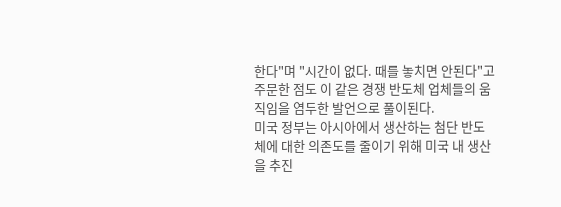한다"며 "시간이 없다. 때를 놓치면 안된다"고 주문한 점도 이 같은 경쟁 반도체 업체들의 움직임을 염두한 발언으로 풀이된다.
미국 정부는 아시아에서 생산하는 첨단 반도체에 대한 의존도를 줄이기 위해 미국 내 생산을 추진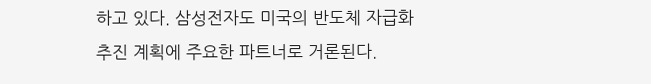하고 있다. 삼성전자도 미국의 반도체 자급화 추진 계획에 주요한 파트너로 거론된다.